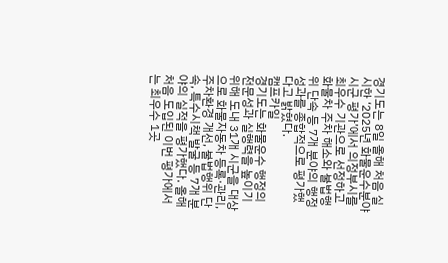경기도는 8일 올해 처음 실시한 ‘2025년 화물운수분야 시군 평가’에서 의정부시를 최우수 기관으로 선정하고 화물차 주차 해소와 불법행위 단속 등 7개 분야의 행정 성과를 종합적으로 평가했다고 밝혔다.
캠프카일
경기도는 화물운수 행정의 전문성과 실행력을 높이기 위해 도내 31개 시군을 대상으로 화물자동차 등록·관리, 주차환경 개선, 불법행위 단속, 특수시책 발굴 등 7개 분야의 실적을 평가했다. 올해 처음 도입된 이번 평가에서는 최우수 1곳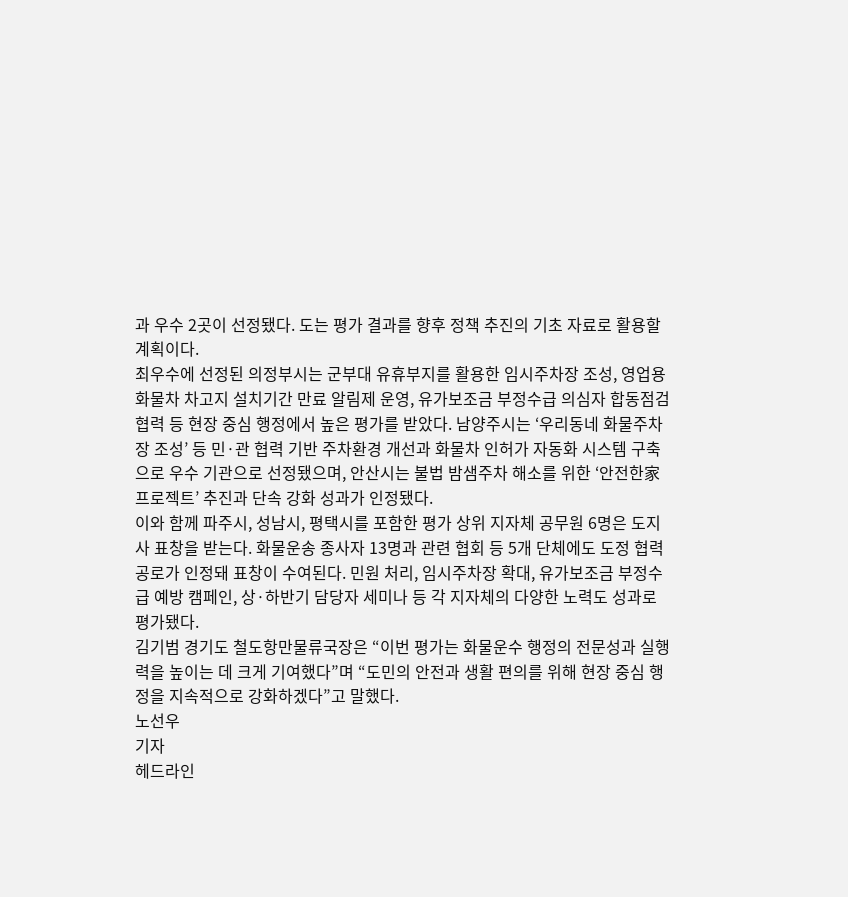과 우수 2곳이 선정됐다. 도는 평가 결과를 향후 정책 추진의 기초 자료로 활용할 계획이다.
최우수에 선정된 의정부시는 군부대 유휴부지를 활용한 임시주차장 조성, 영업용 화물차 차고지 설치기간 만료 알림제 운영, 유가보조금 부정수급 의심자 합동점검 협력 등 현장 중심 행정에서 높은 평가를 받았다. 남양주시는 ‘우리동네 화물주차장 조성’ 등 민·관 협력 기반 주차환경 개선과 화물차 인허가 자동화 시스템 구축으로 우수 기관으로 선정됐으며, 안산시는 불법 밤샘주차 해소를 위한 ‘안전한家 프로젝트’ 추진과 단속 강화 성과가 인정됐다.
이와 함께 파주시, 성남시, 평택시를 포함한 평가 상위 지자체 공무원 6명은 도지사 표창을 받는다. 화물운송 종사자 13명과 관련 협회 등 5개 단체에도 도정 협력 공로가 인정돼 표창이 수여된다. 민원 처리, 임시주차장 확대, 유가보조금 부정수급 예방 캠페인, 상·하반기 담당자 세미나 등 각 지자체의 다양한 노력도 성과로 평가됐다.
김기범 경기도 철도항만물류국장은 “이번 평가는 화물운수 행정의 전문성과 실행력을 높이는 데 크게 기여했다”며 “도민의 안전과 생활 편의를 위해 현장 중심 행정을 지속적으로 강화하겠다”고 말했다.
노선우
기자
헤드라인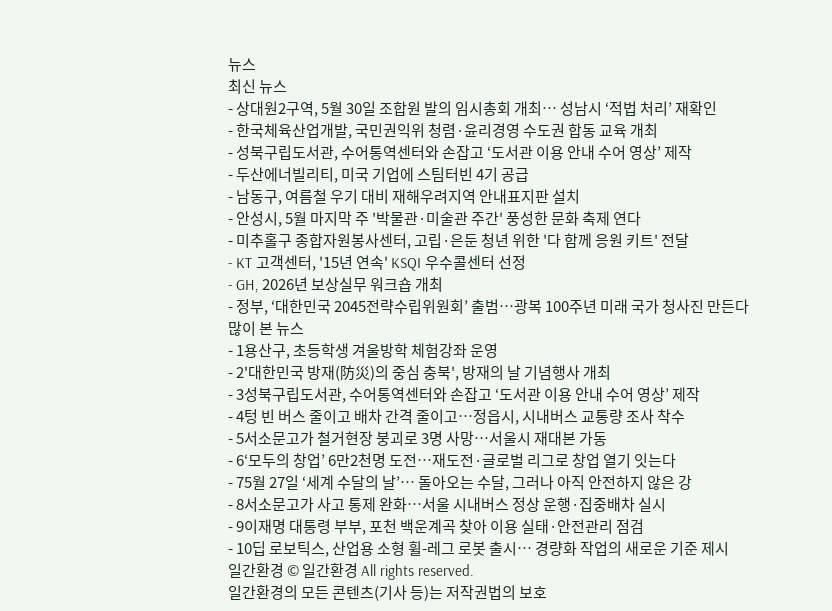뉴스
최신 뉴스
- 상대원2구역, 5월 30일 조합원 발의 임시총회 개최… 성남시 ‘적법 처리’ 재확인
- 한국체육산업개발, 국민권익위 청렴·윤리경영 수도권 합동 교육 개최
- 성북구립도서관, 수어통역센터와 손잡고 ‘도서관 이용 안내 수어 영상’ 제작
- 두산에너빌리티, 미국 기업에 스팀터빈 4기 공급
- 남동구, 여름철 우기 대비 재해우려지역 안내표지판 설치
- 안성시, 5월 마지막 주 '박물관·미술관 주간' 풍성한 문화 축제 연다
- 미추홀구 종합자원봉사센터, 고립·은둔 청년 위한 '다 함께 응원 키트' 전달
- KT 고객센터, '15년 연속' KSQI 우수콜센터 선정
- GH, 2026년 보상실무 워크숍 개최
- 정부, ‘대한민국 2045전략수립위원회’ 출범…광복 100주년 미래 국가 청사진 만든다
많이 본 뉴스
- 1용산구, 초등학생 겨울방학 체험강좌 운영
- 2'대한민국 방재(防災)의 중심 충북', 방재의 날 기념행사 개최
- 3성북구립도서관, 수어통역센터와 손잡고 ‘도서관 이용 안내 수어 영상’ 제작
- 4텅 빈 버스 줄이고 배차 간격 줄이고…정읍시, 시내버스 교통량 조사 착수
- 5서소문고가 철거현장 붕괴로 3명 사망…서울시 재대본 가동
- 6‘모두의 창업’ 6만2천명 도전…재도전·글로벌 리그로 창업 열기 잇는다
- 75월 27일 ‘세계 수달의 날’… 돌아오는 수달, 그러나 아직 안전하지 않은 강
- 8서소문고가 사고 통제 완화…서울 시내버스 정상 운행·집중배차 실시
- 9이재명 대통령 부부, 포천 백운계곡 찾아 이용 실태·안전관리 점검
- 10딥 로보틱스, 산업용 소형 휠-레그 로봇 출시… 경량화 작업의 새로운 기준 제시
일간환경 © 일간환경 All rights reserved.
일간환경의 모든 콘텐츠(기사 등)는 저작권법의 보호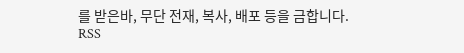를 받은바, 무단 전재, 복사, 배포 등을 금합니다.
RSS